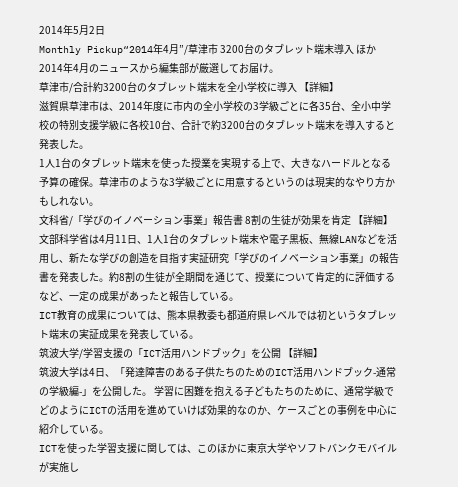2014年5月2日
Monthly Pickup“2014年4月”/草津市 3200台のタブレット端末導入 ほか
2014年4月のニュースから編集部が厳選してお届け。
草津市/合計約3200台のタブレット端末を全小学校に導入 【詳細】
滋賀県草津市は、2014年度に市内の全小学校の3学級ごとに各35台、全小中学校の特別支援学級に各校10台、合計で約3200台のタブレット端末を導入すると発表した。
1人1台のタブレット端末を使った授業を実現する上で、大きなハードルとなる予算の確保。草津市のような3学級ごとに用意するというのは現実的なやり方かもしれない。
文科省/「学びのイノベーション事業」報告書 8割の生徒が効果を肯定 【詳細】
文部科学省は4月11日、1人1台のタブレット端末や電子黒板、無線LANなどを活用し、新たな学びの創造を目指す実証研究「学びのイノベーション事業」の報告書を発表した。約8割の生徒が全期間を通じて、授業について肯定的に評価するなど、一定の成果があったと報告している。
ICT教育の成果については、熊本県教委も都道府県レベルでは初というタブレット端末の実証成果を発表している。
筑波大学/学習支援の「ICT活用ハンドブック」を公開 【詳細】
筑波大学は4日、「発達障害のある子供たちのためのICT活用ハンドブック-通常の学級編-」を公開した。 学習に困難を抱える子どもたちのために、通常学級でどのようにICTの活用を進めていけば効果的なのか、ケースごとの事例を中心に紹介している。
ICTを使った学習支援に関しては、このほかに東京大学やソフトバンクモバイルが実施し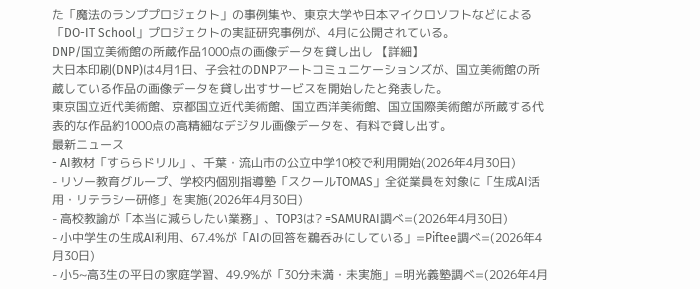た「魔法のランププロジェクト」の事例集や、東京大学や日本マイクロソフトなどによる「DO-IT School」プロジェクトの実証研究事例が、4月に公開されている。
DNP/国立美術館の所蔵作品1000点の画像データを貸し出し 【詳細】
大日本印刷(DNP)は4月1日、子会社のDNPアートコミュニケーションズが、国立美術館の所蔵している作品の画像データを貸し出すサービスを開始したと発表した。
東京国立近代美術館、京都国立近代美術館、国立西洋美術館、国立国際美術館が所蔵する代表的な作品約1000点の高精細なデジタル画像データを、有料で貸し出す。
最新ニュース
- AI教材「すららドリル」、千葉・流山市の公立中学10校で利用開始(2026年4月30日)
- リソー教育グループ、学校内個別指導塾「スクールTOMAS」全従業員を対象に「生成AI活用・リテラシー研修」を実施(2026年4月30日)
- 高校教諭が「本当に減らしたい業務」、TOP3は? =SAMURAI調べ=(2026年4月30日)
- 小中学生の生成AI利用、67.4%が「AIの回答を鵜呑みにしている」=Piftee調べ=(2026年4月30日)
- 小5~高3生の平日の家庭学習、49.9%が「30分未満・未実施」=明光義塾調べ=(2026年4月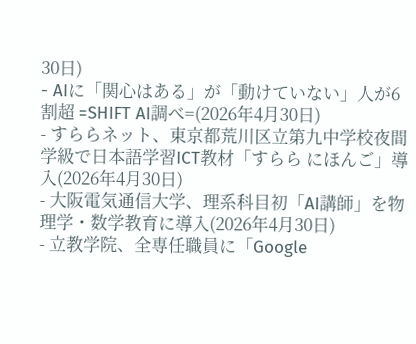30日)
- AIに「関心はある」が「動けていない」人が6割超 =SHIFT AI調べ=(2026年4月30日)
- すららネット、東京都荒川区立第九中学校夜間学級で日本語学習ICT教材「すらら にほんご」導入(2026年4月30日)
- 大阪電気通信大学、理系科目初「AI講師」を物理学・数学教育に導入(2026年4月30日)
- 立教学院、全専任職員に「Google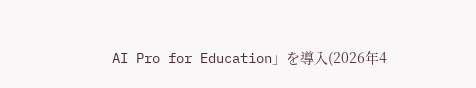AI Pro for Education」を導入(2026年4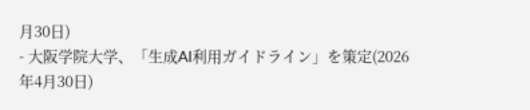月30日)
- 大阪学院大学、「生成AI利用ガイドライン」を策定(2026年4月30日)